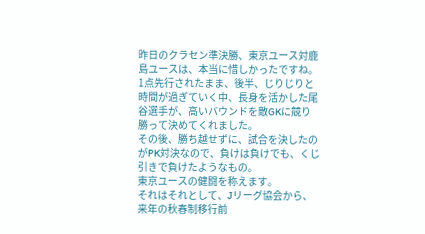昨日のクラセン準決勝、東京ユース対鹿島ユースは、本当に惜しかったですね。
1点先行されたまま、後半、じりじりと時間が過ぎていく中、長身を活かした尾谷選手が、高いバウンドを敵GKに競り勝って決めてくれました。
その後、勝ち越せずに、試合を決したのがPK対決なので、負けは負けでも、くじ引きで負けたようなもの。
東京ユースの健闘を称えます。
それはそれとして、Jリーグ協会から、来年の秋春制移行前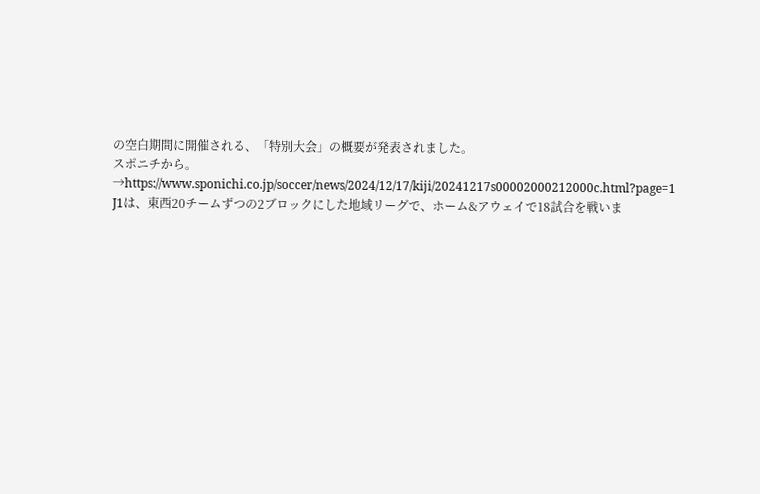の空白期間に開催される、「特別大会」の概要が発表されました。
スポニチから。→https://www.sponichi.co.jp/soccer/news/2024/12/17/kiji/20241217s00002000212000c.html?page=1
J1は、東西20チームずつの2ブロックにした地域リーグで、ホーム&アウェイで18試合を戦いま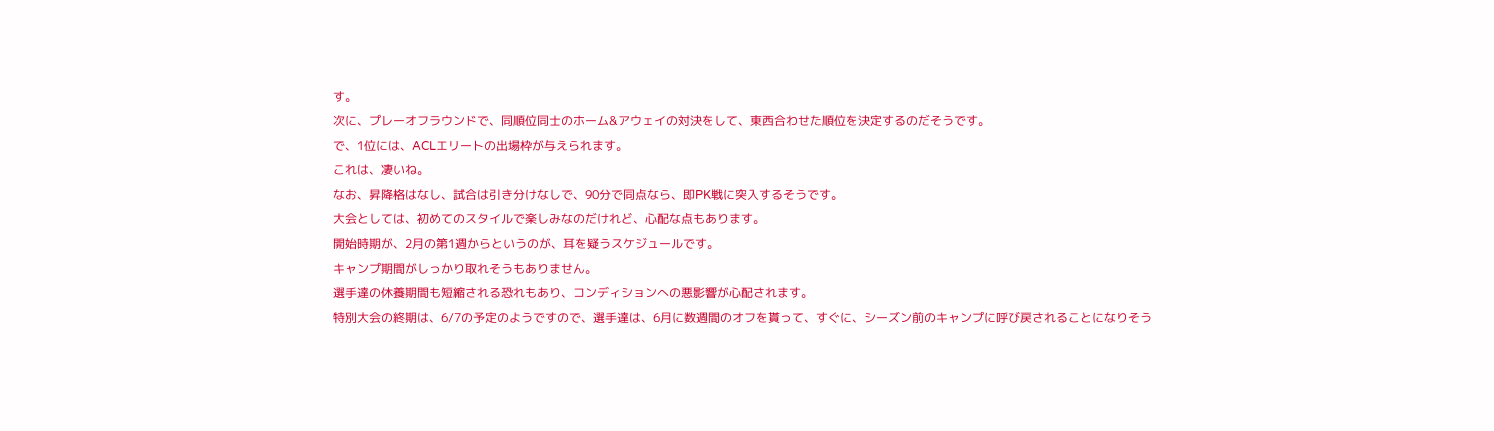す。
次に、プレーオフラウンドで、同順位同士のホーム&アウェイの対決をして、東西合わせた順位を決定するのだそうです。
で、1位には、ACLエリートの出場枠が与えられます。
これは、凄いね。
なお、昇降格はなし、試合は引き分けなしで、90分で同点なら、即PK戦に突入するそうです。
大会としては、初めてのスタイルで楽しみなのだけれど、心配な点もあります。
開始時期が、2月の第1週からというのが、耳を疑うスケジュールです。
キャンプ期間がしっかり取れそうもありません。
選手達の休養期間も短縮される恐れもあり、コンディションへの悪影響が心配されます。
特別大会の終期は、6/7の予定のようですので、選手達は、6月に数週間のオフを貰って、すぐに、シーズン前のキャンプに呼び戻されることになりそう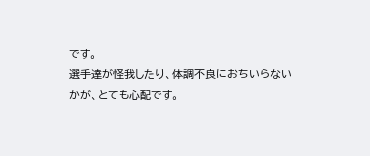です。
選手達が怪我したり、体調不良におちいらないかが、とても心配です。